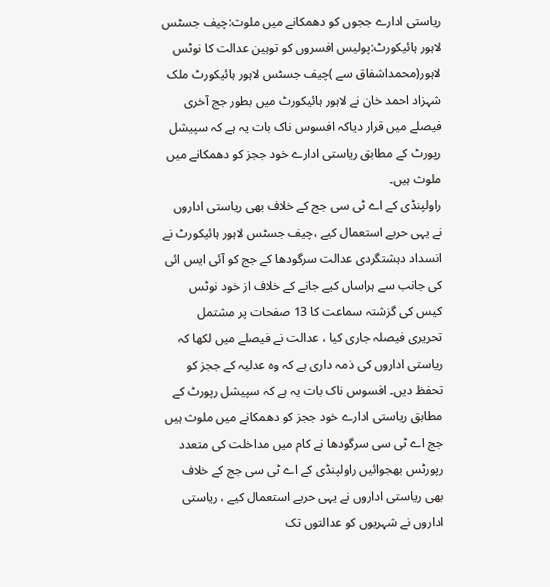ریاستی ادارے ججوں کو دھمکانے میں ملوث:چیف جسٹس لاہور ہائیکورٹ:پولیس افسروں کو توہین عدالت کا نوٹس
لاہور(محمداشفاق سے )چیف جسٹس لاہور ہائیکورٹ ملک شہزاد احمد خان نے لاہور ہائیکورٹ میں بطور جج آخری فیصلے میں قرار دیاکہ افسوس ناک بات یہ ہے کہ سپیشل رپورٹ کے مطابق ریاستی ادارے خود ججز کو دھمکانے میں ملوث ہیں۔
راولپنڈی کے اے ٹی سی جج کے خلاف بھی ریاستی اداروں نے یہی حربے استعمال کیے ،چیف جسٹس لاہور ہائیکورٹ نے انسداد دہشتگردی عدالت سرگودھا کے جج کو آئی ایس ائی کی جانب سے ہراساں کیے جانے کے خلاف از خود نوٹس کیس کی گزشتہ سماعت کا 13 صفحات پر مشتمل تحریری فیصلہ جاری کیا ، عدالت نے فیصلے میں لکھا کہ ریاستی اداروں کی ذمہ داری ہے کہ وہ عدلیہ کے ججز کو تحفظ دیں۔ افسوس ناک بات یہ ہے کہ سپیشل رپورٹ کے مطابق ریاستی ادارے خود ججز کو دھمکانے میں ملوث ہیں جج اے ٹی سی سرگودھا نے کام میں مداخلت کی متعدد رپورٹس بھجوائیں راولپنڈی کے اے ٹی سی جج کے خلاف بھی ریاستی اداروں نے یہی حربے استعمال کیے ، ریاستی اداروں نے شہریوں کو عدالتوں تک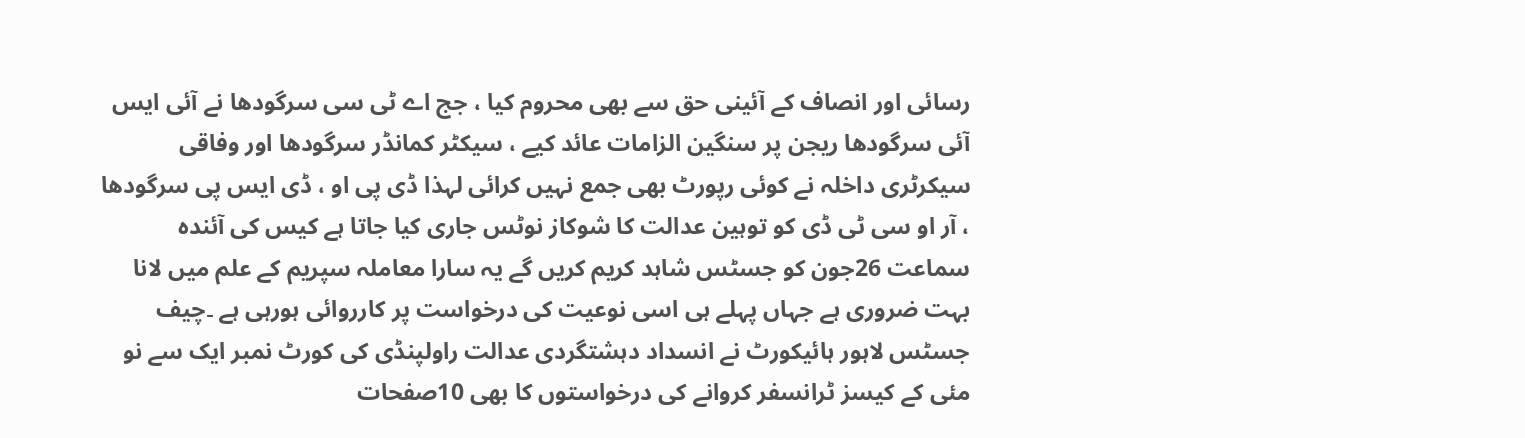رسائی اور انصاف کے آئینی حق سے بھی محروم کیا ، جج اے ٹی سی سرگودھا نے آئی ایس آئی سرگودھا ریجن پر سنگین الزامات عائد کیے ، سیکٹر کمانڈر سرگودھا اور وفاقی سیکرٹری داخلہ نے کوئی رپورٹ بھی جمع نہیں کرائی لہذا ڈی پی او ، ڈی ایس پی سرگودھا ، آر او سی ٹی ڈی کو توہین عدالت کا شوکاز نوٹس جاری کیا جاتا ہے کیس کی آئندہ سماعت 26جون کو جسٹس شاہد کریم کریں گے یہ سارا معاملہ سپریم کے علم میں لانا بہت ضروری ہے جہاں پہلے ہی اسی نوعیت کی درخواست پر کارروائی ہورہی ہے ۔چیف جسٹس لاہور ہائیکورٹ نے انسداد دہشتگردی عدالت راولپنڈی کی کورٹ نمبر ایک سے نو مئی کے کیسز ٹرانسفر کروانے کی درخواستوں کا بھی 10صفحات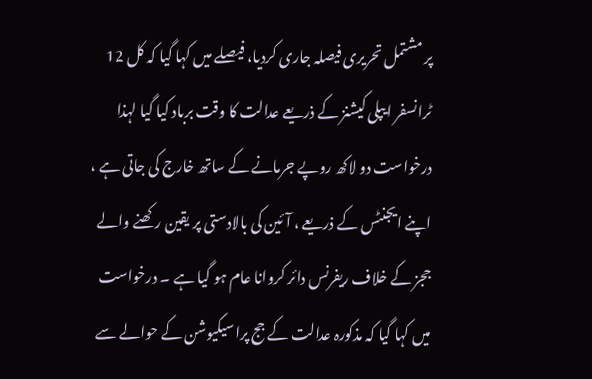پر مشتمل تحریری فیصلہ جاری کردیا، فیصلے میں کہا گیا کہ کل 12 ٹرانسفر ایپلی کیشنز کے ذریعے عدالت کا وقت برباد کیا گیا لہذا درخواست دو لاکھ روپے جرمانے کے ساتھ خارج کی جاتی ہے ، اپنے ایجنٹس کے ذریعے ، آئین کی بالادستی پر یقین رکھنے والے ججز کے خلاف ریفرنس دائر کروانا عام ہو گیا ہے ۔ درخواست میں کہا گیا کہ مذکورہ عدالت کے جج پراسیکیوشن کے حوالے سے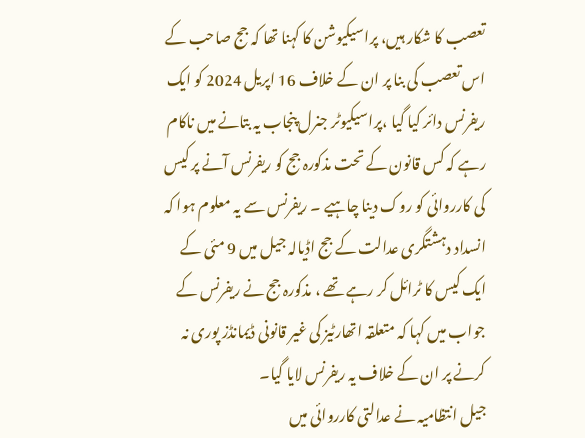تعصب کا شکار ہیں، پراسیکیوشن کا کہنا تھا کہ جج صاحب کے اس تعصب کی بنا پر ان کے خلاف 16 اپریل 2024 کو ایک ریفرنس دائر کیا گیا ،پراسیکیوٹر جنرل پنجاب یہ بتانے میں ناکام رہے کہ کس قانون کے تحت مذکورہ جج کو ریفرنس آنے پر کیس کی کارروائی کو روک دینا چاہیے ۔ ریفرنس سے یہ معلوم ہوا کہ انسداد دہشتگری عدالت کے جج اڈیالہ جیل میں 9 مئی کے ایک کیس کا ٹرائل کر رہے تھے ، مذکورہ جج نے ریفرنس کے جواب میں کہا کہ متعلقہ اتھارٹیز کی غیر قانونی ڈیمانڈز پوری نہ کرنے پر ان کے خلاف یہ ریفرنس لایا گیا۔
جیل انتظامیہ نے عدالتی کارروائی میں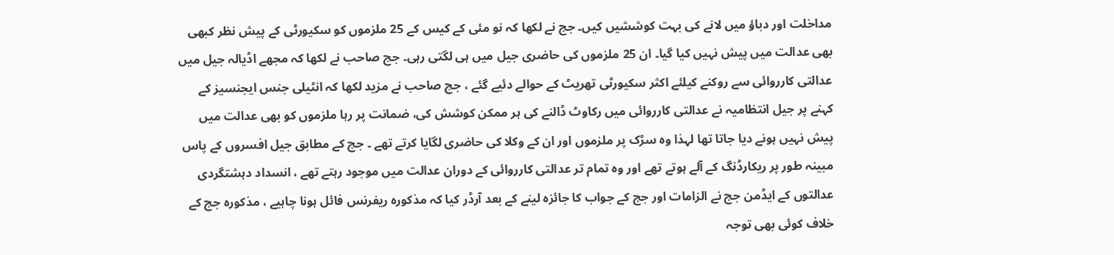مداخلت اور دباؤ میں لانے کی بہت کوششیں کیں۔ جج نے لکھا کہ نو مئی کے کیس کے 25 ملزموں کو سکیورٹی کے پیش نظر کبھی بھی عدالت میں پیش نہیں کیا گیا۔ ان 25 ملزموں کی حاضری جیل میں ہی لگتی رہی۔ جج صاحب نے لکھا کہ مجھے اڈیالہ جیل میں عدالتی کارروائی سے روکنے کیلئے اکثر سکیورٹی تھریٹ کے حوالے دئیے گئے ، جج صاحب نے مزید لکھا کہ انٹیلی جنس ایجنسیز کے کہنے پر جیل انتظامیہ نے عدالتی کارروائی میں رکاوٹ ڈالنے کی ہر ممکن کوشش کی، ضمانت پر رہا ملزموں کو بھی عدالت میں پیش نہیں ہونے دیا جاتا تھا لہذا وہ سڑک پر ملزموں اور ان کے وکلا کی حاضری لگایا کرتے تھے ۔ جج کے مطابق جیل افسروں کے پاس مبینہ طور پر ریکارڈنگ کے آلے ہوتے تھے اور وہ تمام تر عدالتی کارروائی کے دوران عدالت میں موجود رہتے تھے ، انسداد دہشتگردی عدالتوں کے ایڈمن جج نے الزامات اور جج کے جواب کا جائزہ لینے کے بعد آرڈر کیا کہ مذکورہ ریفرنس فائل ہونا چاہیے ، مذکورہ جج کے خلاف کوئی بھی توجہ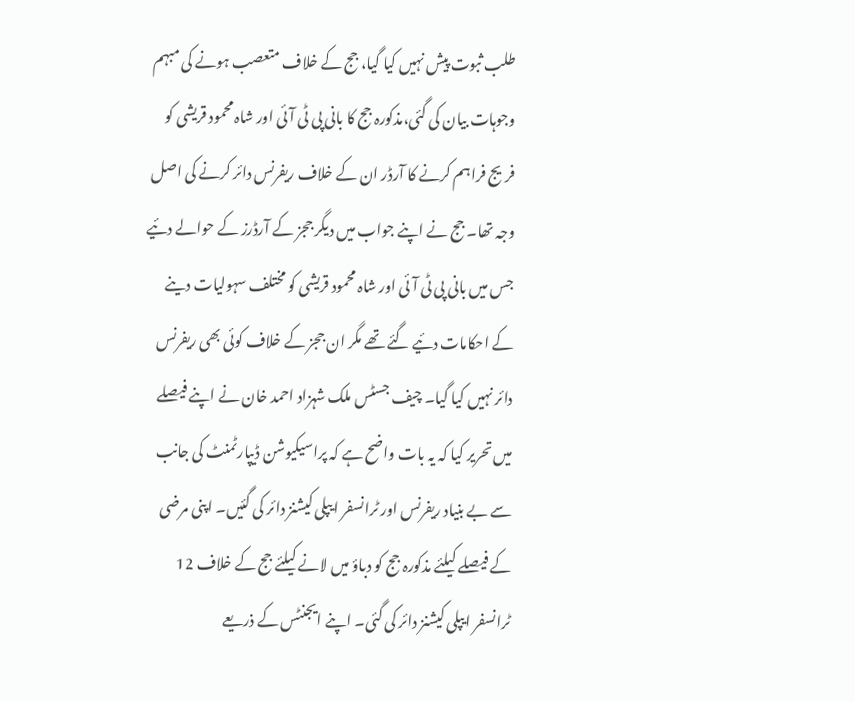طلب ثبوت پیش نہیں کیا گیا، جج کے خلاف متعصب ہونے کی مبہم وجوہات بیان کی گئی،مذکورہ جج کا بانی پی ٹی آئی اور شاہ محمود قریشی کو فریج فراہم کرنے کا آرڈر ان کے خلاف ریفرنس دائر کرنے کی اصل وجہ تھا۔ جج نے اپنے جواب میں دیگر ججز کے آرڈرز کے حوالے دئیے جس میں بانی پی ٹی آئی اور شاہ محمود قریشی کو مختلف سہولیات دینے کے احکامات دئیے گئے تھے مگر ان ججز کے خلاف کوئی بھی ریفرنس دائر نہیں کیا گیا۔ چیف جسٹس ملک شہزاد احمد خان نے اپنے فیصلے میں تحریر کیا کہ یہ بات واضح ہے کہ پراسیکیوشن ڈیپارٹمنٹ کی جانب سے بے بنیاد ریفرنس اور ٹرانسفر ایپلی کیشنز دائر کی گئیں۔ اپنی مرضی کے فیصلے کیلئے مذکورہ جج کو دباؤ میں لانے کیلئے جج کے خلاف 12 ٹرانسفر ایپلی کیشنز دائر کی گئی۔ اپنے ایجنٹس کے ذریعے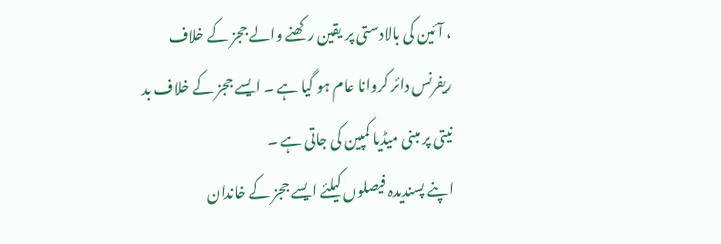، آئین کی بالادستی پر یقین رکھنے والے ججز کے خلاف ریفرنس دائر کروانا عام ہو گیا ہے ۔ ایسے ججز کے خلاف بد نیتی پر مبنی میڈیا کمپین کی جاتی ہے ۔
اپنے پسندیدہ فیصلوں کیلئے ایسے ججز کے خاندان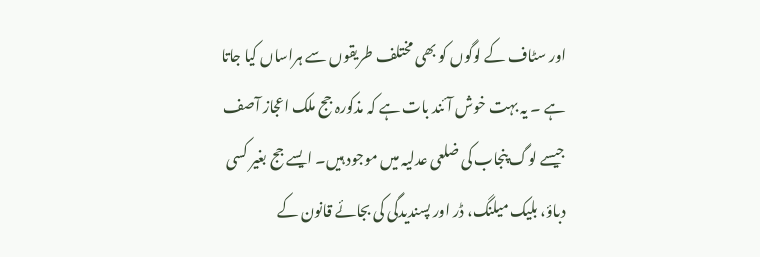اور سٹاف کے لوگوں کو بھی مختلف طریقوں سے ہراساں کیا جاتا ہے ۔ یہ بہت خوش آئند بات ہے کہ مذکورہ جج ملک اعجاز آصف جیسے لوگ پنجاب کی ضلعی عدلیہ میں موجود ہیں۔ ایسے جج بغیر کسی دباؤ، بلیک میلنگ، ڈر اور پسندیدگی کی بجائے قانون کے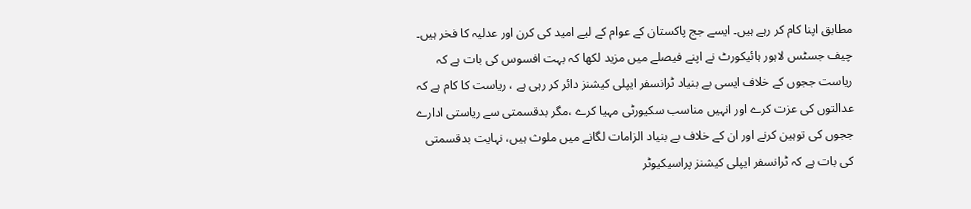مطابق اپنا کام کر رہے ہیں۔ ایسے جج پاکستان کے عوام کے لیے امید کی کرن اور عدلیہ کا فخر ہیں۔ چیف جسٹس لاہور ہائیکورٹ نے اپنے فیصلے میں مزید لکھا کہ بہت افسوس کی بات ہے کہ ریاست ججوں کے خلاف ایسی بے بنیاد ٹرانسفر ایپلی کیشنز دائر کر رہی ہے ، ریاست کا کام ہے کہ عدالتوں کی عزت کرے اور انہیں مناسب سکیورٹی مہیا کرے ،مگر بدقسمتی سے ریاستی ادارے ججوں کی توہین کرنے اور ان کے خلاف بے بنیاد الزامات لگانے میں ملوث ہیں، نہایت بدقسمتی کی بات ہے کہ ٹرانسفر ایپلی کیشنز پراسیکیوٹر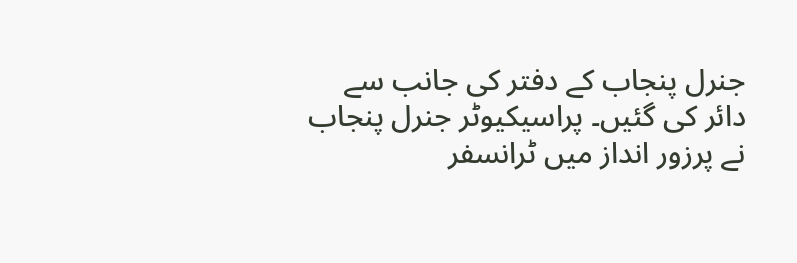جنرل پنجاب کے دفتر کی جانب سے دائر کی گئیں۔ پراسیکیوٹر جنرل پنجاب نے پرزور انداز میں ٹرانسفر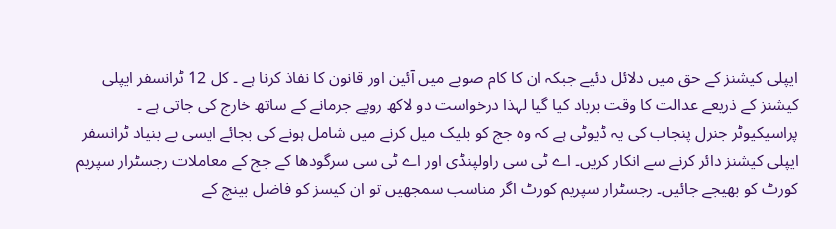ایپلی کیشنز کے حق میں دلائل دئیے جبکہ ان کا کام صوبے میں آئین اور قانون کا نفاذ کرنا ہے ۔ کل 12 ٹرانسفر ایپلی کیشنز کے ذریعے عدالت کا وقت برباد کیا گیا لہذا درخواست دو لاکھ روپے جرمانے کے ساتھ خارج کی جاتی ہے ۔ پراسیکیوٹر جنرل پنجاب کی یہ ڈیوٹی ہے کہ وہ جج کو بلیک میل کرنے میں شامل ہونے کی بجائے ایسی بے بنیاد ٹرانسفر ایپلی کیشنز دائر کرنے سے انکار کریں۔ اے ٹی سی راولپنڈی اور اے ٹی سی سرگودھا کے جج کے معاملات رجسٹرار سپریم کورٹ کو بھیجے جائیں۔ رجسٹرار سپریم کورٹ اگر مناسب سمجھیں تو ان کیسز کو فاضل بینچ کے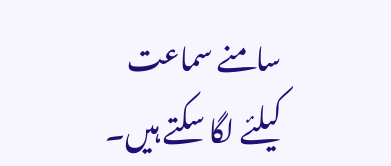سامنے سماعت کیلئے لگا سکتے ہیں۔